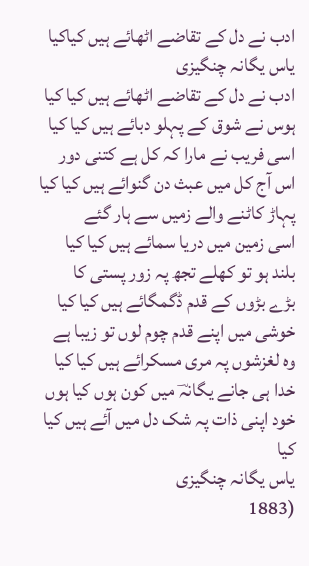ادب نے دل کے تقاضے اٹھائے ہیں کیاکیا
یاس یگانہ چنگیزی
ادب نے دل کے تقاضے اٹھائے ہیں کیا کیا
ہوس نے شوق کے پہلو دبائے ہیں کیا کیا
اسی فریب نے مارا کہ کل ہے کتنی دور
اس آج کل میں عبث دن گنوائے ہیں کیا کیا
پہاڑ کاٹنے والے زمیں سے ہار گئے
اسی زمین میں دریا سمائے ہیں کیا کیا
بلند ہو تو کھلے تجھ پہ زور پستی کا
بڑے بڑوں کے قدم ڈگمگائے ہیں کیا کیا
خوشی میں اپنے قدم چوم لوں تو زیبا ہے
وہ لغزشوں پہ مری مسکرائے ہیں کیا کیا
خدا ہی جانے یگانہؔ میں کون ہوں کیا ہوں
خود اپنی ذات پہ شک دل میں آئے ہیں کیا کیا
یاس یگانہ چنگیزی
(1883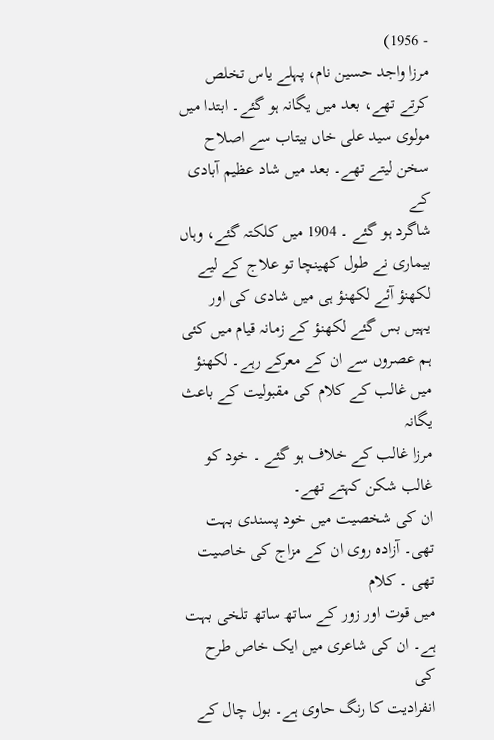- 1956)
مرزا واجد حسین نام، پہلے یاس تخلص کرتے تھے، بعد میں یگانہ ہو گئے۔ ابتدا میں
مولوی سید علی خاں بیتاب سے اصلاح سخن لیتے تھے۔ بعد میں شاد عظیم آبادی کے
شاگرد ہو گئے ۔ 1904 میں کلکتہ گئے، وہاں بیماری نے طول کھینچا تو علاج کے لیے
لکھنؤ آئے لکھنؤ ہی میں شادی کی اور یہیں بس گئے لکھنؤ کے زمانہ قیام میں کئی
ہم عصروں سے ان کے معرکے رہے۔ لکھنؤ میں غالب کے کلام کی مقبولیت کے باعث یگانہ
مرزا غالب کے خلاف ہو گئے ۔ خود کو غالب شکن کہتے تھے۔
ان کی شخصیت میں خود پسندی بہت تھی۔ آزاده روی ان کے مزاج کی خاصیت تھی ۔ کلام
میں قوت اور زور کے ساتھ ساتھ تلخی بہت ہے۔ ان کی شاعری میں ایک خاص طرح کی
انفرادیت کا رنگ حاوی ہے۔ بول چال کے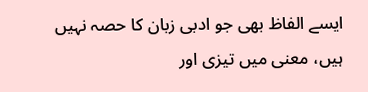ایسے الفاظ بھی جو ادبی زبان کا حصہ نہیں
ہیں، معنی میں تیزی اور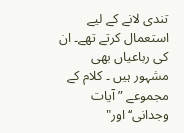تندی لانے کے لیے استعمال کرتے تھے۔ ان کی رباعیاں بھی
مشہور ہیں ۔ کلام کے مجموعے ” آیات وجدانی‘‘ اور"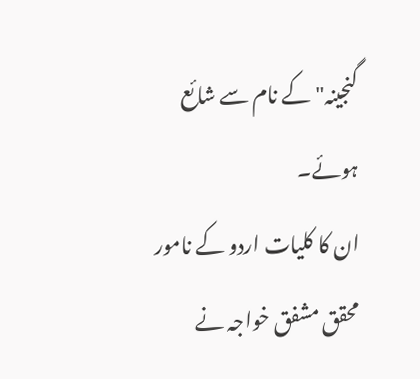گنجینہ" کے نام سے شائع ہوئے۔
ان کا کلیات اردو کے نامور محقق مشفق خواجہ نے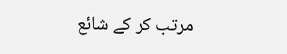مرتب کر کے شائع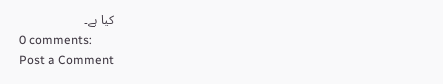کیا ہے۔
0 comments:
Post a Comment